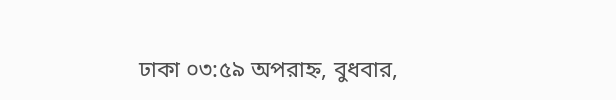ঢাকা ০৩:৫৯ অপরাহ্ন, বুধবার,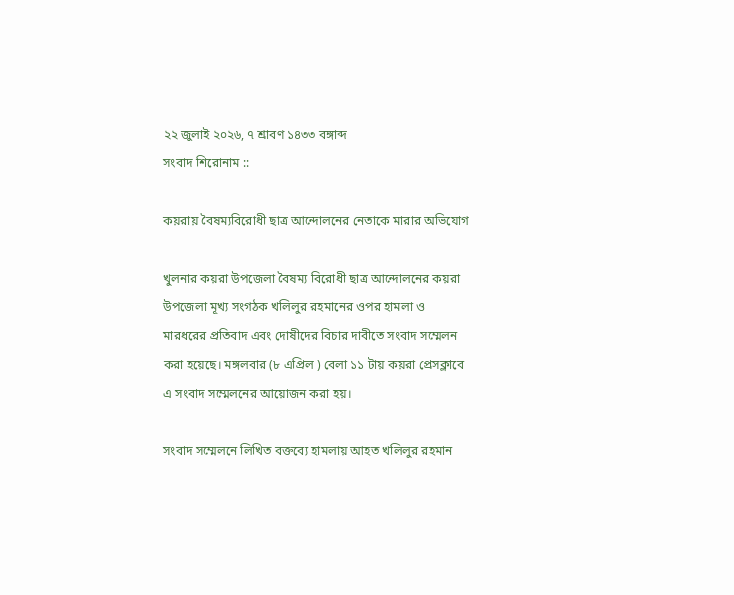২২ জুলাই ২০২৬, ৭ শ্রাবণ ১৪৩৩ বঙ্গাব্দ
সংবাদ শিরোনাম ::

কয়রায় বৈষম্যবিরোধী ছাত্র আন্দোলনের নেতাকে মারার অভিযোগ

খুলনার কয়রা উপজেলা বৈষম্য বিরোধী ছাত্র আন্দোলনের কয়রা উপজেলা মূখ্য সংগঠক খলিলুর রহমানের ওপর হামলা ও মারধরের প্রতিবাদ এবং দোষীদের বিচার দাবীতে সংবাদ সম্মেলন করা হয়েছে। মঙ্গলবার (৮ এপ্রিল ) বেলা ১১ টায় কয়রা প্রেসক্লাবে এ সংবাদ সম্মেলনের আয়োজন করা হয়।

সংবাদ সম্মেলনে লিখিত বক্তব্যে হামলায় আহত খলিলুর রহমান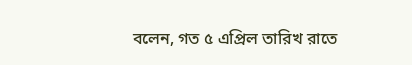বলেন, গত ৫ এপ্রিল তারিখ রাতে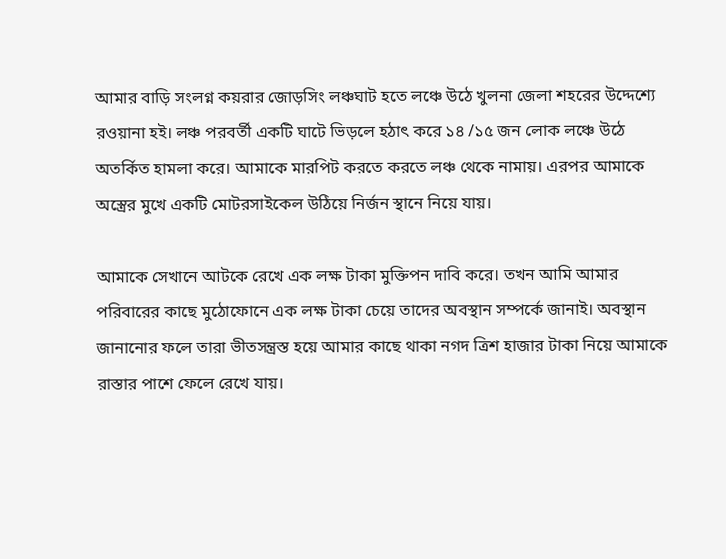আমার বাড়ি সংলগ্ন কয়রার জোড়সিং লঞ্চঘাট হতে লঞ্চে উঠে খুলনা জেলা শহরের উদ্দেশ্যে রওয়ানা হই। লঞ্চ পরবর্তী একটি ঘাটে ভিড়লে হঠাৎ করে ১৪ /১৫ জন লোক লঞ্চে উঠে অতর্কিত হামলা করে। আমাকে মারপিট করতে করতে লঞ্চ থেকে নামায়। এরপর আমাকে অস্ত্রের মুখে একটি মোটরসাইকেল উঠিয়ে নির্জন স্থানে নিয়ে যায়।

আমাকে সেখানে আটকে রেখে এক লক্ষ টাকা মুক্তিপন দাবি করে। তখন আমি আমার পরিবারের কাছে মুঠোফোনে এক লক্ষ টাকা চেয়ে তাদের অবস্থান সম্পর্কে জানাই। অবস্থান জানানোর ফলে তারা ভীতসন্ত্রস্ত হয়ে আমার কাছে থাকা নগদ ত্রিশ হাজার টাকা নিয়ে আমাকে রাস্তার পাশে ফেলে রেখে যায়।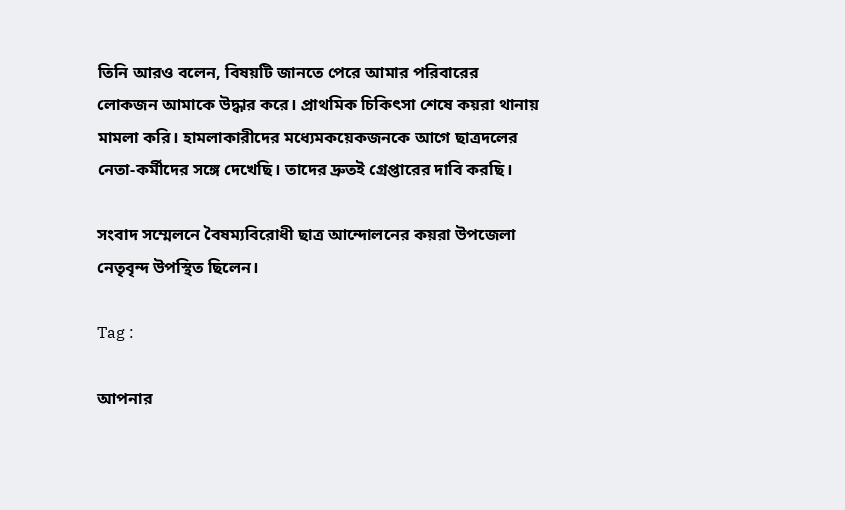তিনি আরও বলেন, বিষয়টি জানতে পেরে আমার পরিবারের লোকজন আমাকে উদ্ধার করে। প্রাথমিক চিকিৎসা শেষে কয়রা থানায় মামলা করি। হামলাকারীদের মধ্যেমকয়েকজনকে আগে ছাত্রদলের নেতা-কর্মীদের সঙ্গে দেখেছি। তাদের দ্রুতই গ্রেপ্তারের দাবি করছি।

সংবাদ সম্মেলনে বৈষম্যবিরোধী ছাত্র আন্দোলনের কয়রা উপজেলা নেতৃবৃন্দ উপস্থিত ছিলেন।

Tag :

আপনার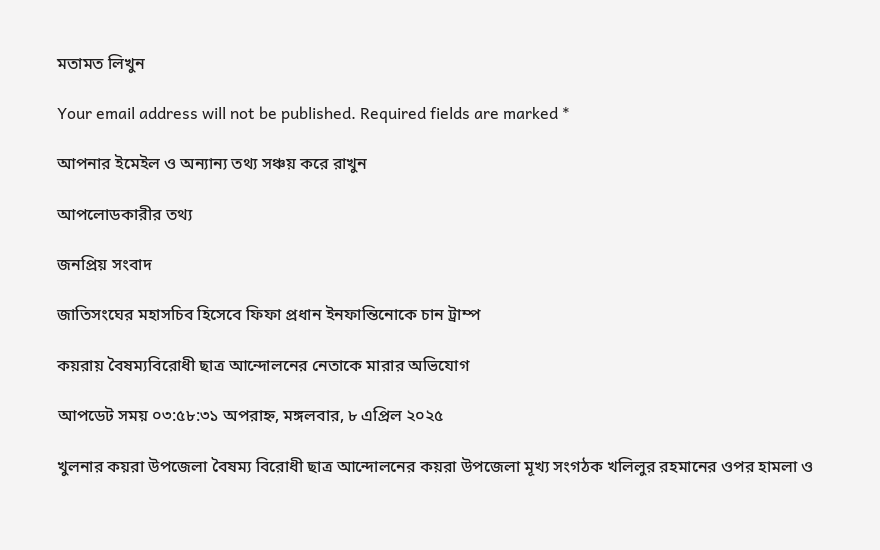মতামত লিখুন

Your email address will not be published. Required fields are marked *

আপনার ইমেইল ও অন্যান্য তথ্য সঞ্চয় করে রাখুন

আপলোডকারীর তথ্য

জনপ্রিয় সংবাদ

জাতিসংঘের মহাসচিব হিসেবে ফিফা প্রধান ইনফান্তিনোকে চান ট্রাম্প

কয়রায় বৈষম্যবিরোধী ছাত্র আন্দোলনের নেতাকে মারার অভিযোগ

আপডেট সময় ০৩:৫৮:৩১ অপরাহ্ন, মঙ্গলবার, ৮ এপ্রিল ২০২৫

খুলনার কয়রা উপজেলা বৈষম্য বিরোধী ছাত্র আন্দোলনের কয়রা উপজেলা মূখ্য সংগঠক খলিলুর রহমানের ওপর হামলা ও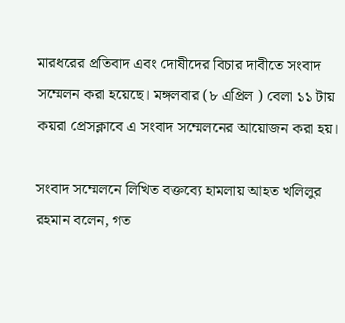মারধরের প্রতিবাদ এবং দোষীদের বিচার দাবীতে সংবাদ সম্মেলন করা হয়েছে। মঙ্গলবার (৮ এপ্রিল ) বেলা ১১ টায় কয়রা প্রেসক্লাবে এ সংবাদ সম্মেলনের আয়োজন করা হয়।

সংবাদ সম্মেলনে লিখিত বক্তব্যে হামলায় আহত খলিলুর রহমান বলেন, গত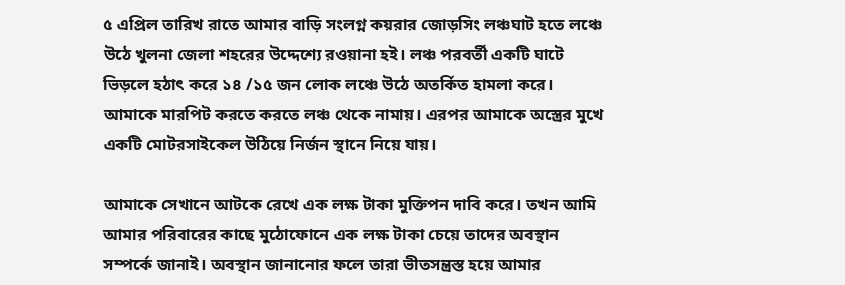৫ এপ্রিল তারিখ রাতে আমার বাড়ি সংলগ্ন কয়রার জোড়সিং লঞ্চঘাট হতে লঞ্চে উঠে খুলনা জেলা শহরের উদ্দেশ্যে রওয়ানা হই। লঞ্চ পরবর্তী একটি ঘাটে ভিড়লে হঠাৎ করে ১৪ /১৫ জন লোক লঞ্চে উঠে অতর্কিত হামলা করে। আমাকে মারপিট করতে করতে লঞ্চ থেকে নামায়। এরপর আমাকে অস্ত্রের মুখে একটি মোটরসাইকেল উঠিয়ে নির্জন স্থানে নিয়ে যায়।

আমাকে সেখানে আটকে রেখে এক লক্ষ টাকা মুক্তিপন দাবি করে। তখন আমি আমার পরিবারের কাছে মুঠোফোনে এক লক্ষ টাকা চেয়ে তাদের অবস্থান সম্পর্কে জানাই। অবস্থান জানানোর ফলে তারা ভীতসন্ত্রস্ত হয়ে আমার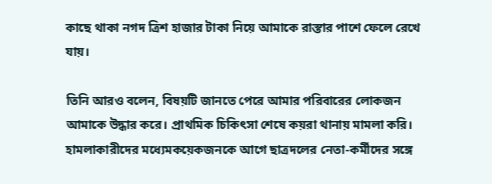কাছে থাকা নগদ ত্রিশ হাজার টাকা নিয়ে আমাকে রাস্তার পাশে ফেলে রেখে যায়।

তিনি আরও বলেন, বিষয়টি জানতে পেরে আমার পরিবারের লোকজন আমাকে উদ্ধার করে। প্রাথমিক চিকিৎসা শেষে কয়রা থানায় মামলা করি। হামলাকারীদের মধ্যেমকয়েকজনকে আগে ছাত্রদলের নেতা-কর্মীদের সঙ্গে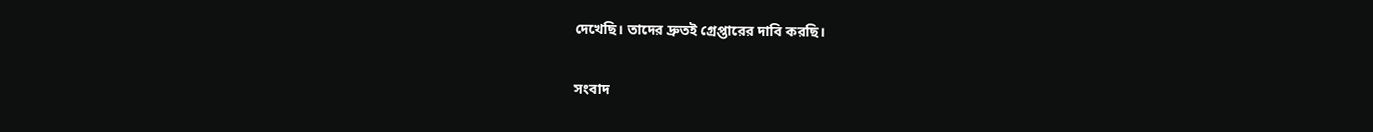দেখেছি। তাদের দ্রুতই গ্রেপ্তারের দাবি করছি।

সংবাদ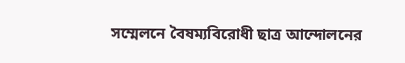সম্মেলনে বৈষম্যবিরোধী ছাত্র আন্দোলনের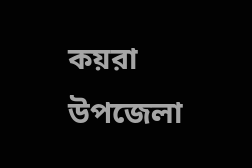কয়রা উপজেলা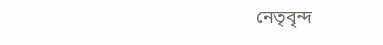নেতৃবৃন্দ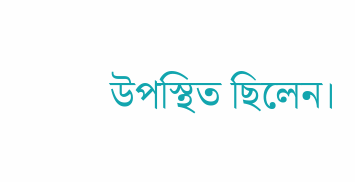উপস্থিত ছিলেন।